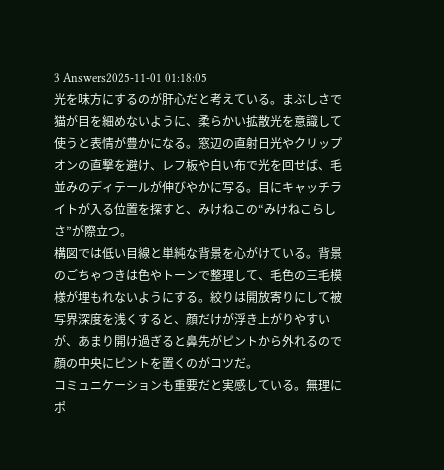3 Answers2025-11-01 01:18:05
光を味方にするのが肝心だと考えている。まぶしさで猫が目を細めないように、柔らかい拡散光を意識して使うと表情が豊かになる。窓辺の直射日光やクリップオンの直撃を避け、レフ板や白い布で光を回せば、毛並みのディテールが伸びやかに写る。目にキャッチライトが入る位置を探すと、みけねこの“みけねこらしさ”が際立つ。
構図では低い目線と単純な背景を心がけている。背景のごちゃつきは色やトーンで整理して、毛色の三毛模様が埋もれないようにする。絞りは開放寄りにして被写界深度を浅くすると、顔だけが浮き上がりやすいが、あまり開け過ぎると鼻先がピントから外れるので顔の中央にピントを置くのがコツだ。
コミュニケーションも重要だと実感している。無理にポ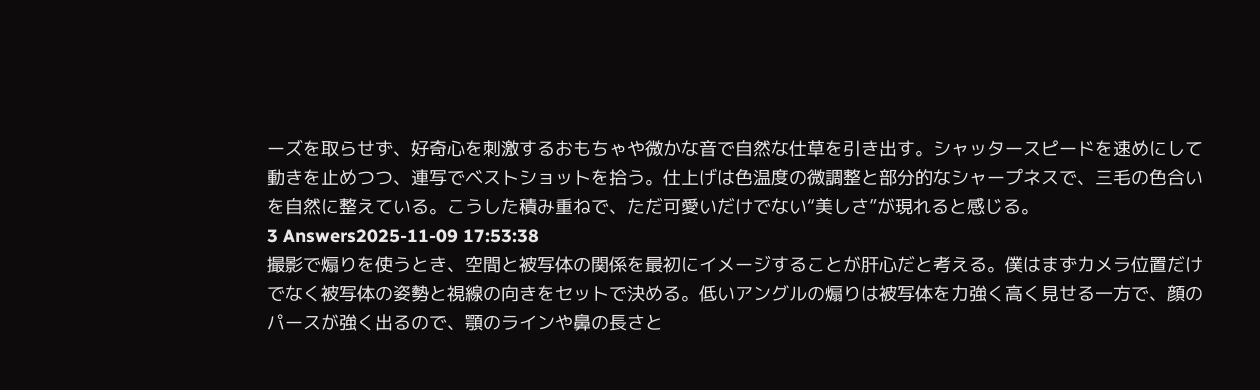ーズを取らせず、好奇心を刺激するおもちゃや微かな音で自然な仕草を引き出す。シャッタースピードを速めにして動きを止めつつ、連写でベストショットを拾う。仕上げは色温度の微調整と部分的なシャープネスで、三毛の色合いを自然に整えている。こうした積み重ねで、ただ可愛いだけでない“美しさ”が現れると感じる。
3 Answers2025-11-09 17:53:38
撮影で煽りを使うとき、空間と被写体の関係を最初にイメージすることが肝心だと考える。僕はまずカメラ位置だけでなく被写体の姿勢と視線の向きをセットで決める。低いアングルの煽りは被写体を力強く高く見せる一方で、顔のパースが強く出るので、顎のラインや鼻の長さと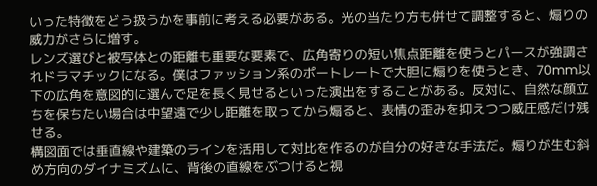いった特徴をどう扱うかを事前に考える必要がある。光の当たり方も併せて調整すると、煽りの威力がさらに増す。
レンズ選びと被写体との距離も重要な要素で、広角寄りの短い焦点距離を使うとパースが強調されドラマチックになる。僕はファッション系のポートレートで大胆に煽りを使うとき、70mm以下の広角を意図的に選んで足を長く見せるといった演出をすることがある。反対に、自然な顔立ちを保ちたい場合は中望遠で少し距離を取ってから煽ると、表情の歪みを抑えつつ威圧感だけ残せる。
構図面では垂直線や建築のラインを活用して対比を作るのが自分の好きな手法だ。煽りが生む斜め方向のダイナミズムに、背後の直線をぶつけると視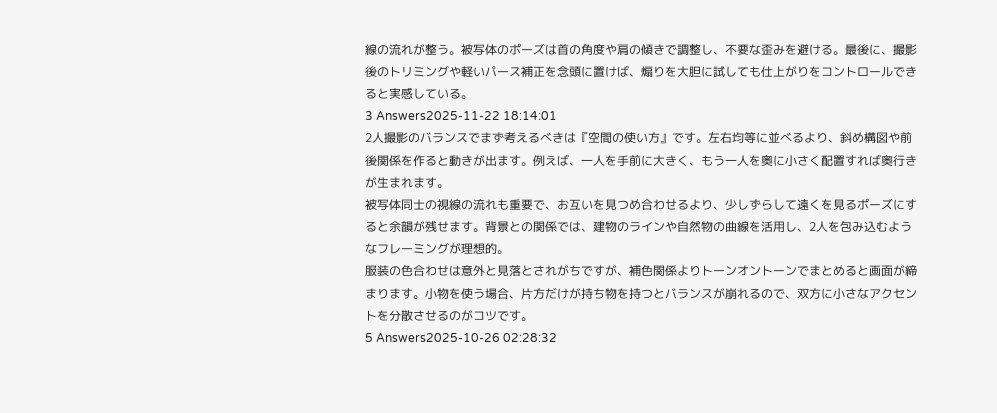線の流れが整う。被写体のポーズは首の角度や肩の傾きで調整し、不要な歪みを避ける。最後に、撮影後のトリミングや軽いパース補正を念頭に置けば、煽りを大胆に試しても仕上がりをコントロールできると実感している。
3 Answers2025-11-22 18:14:01
2人撮影のバランスでまず考えるべきは『空間の使い方』です。左右均等に並べるより、斜め構図や前後関係を作ると動きが出ます。例えば、一人を手前に大きく、もう一人を奥に小さく配置すれば奥行きが生まれます。
被写体同士の視線の流れも重要で、お互いを見つめ合わせるより、少しずらして遠くを見るポーズにすると余韻が残せます。背景との関係では、建物のラインや自然物の曲線を活用し、2人を包み込むようなフレーミングが理想的。
服装の色合わせは意外と見落とされがちですが、補色関係よりトーンオントーンでまとめると画面が締まります。小物を使う場合、片方だけが持ち物を持つとバランスが崩れるので、双方に小さなアクセントを分散させるのがコツです。
5 Answers2025-10-26 02:28:32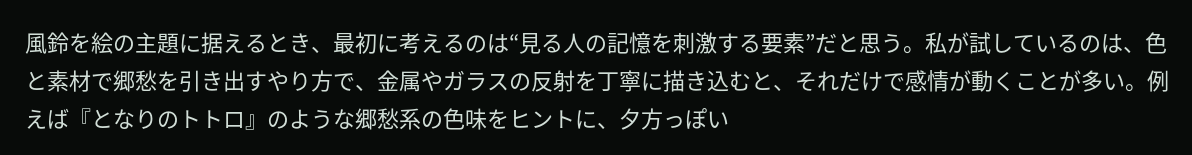風鈴を絵の主題に据えるとき、最初に考えるのは“見る人の記憶を刺激する要素”だと思う。私が試しているのは、色と素材で郷愁を引き出すやり方で、金属やガラスの反射を丁寧に描き込むと、それだけで感情が動くことが多い。例えば『となりのトトロ』のような郷愁系の色味をヒントに、夕方っぽい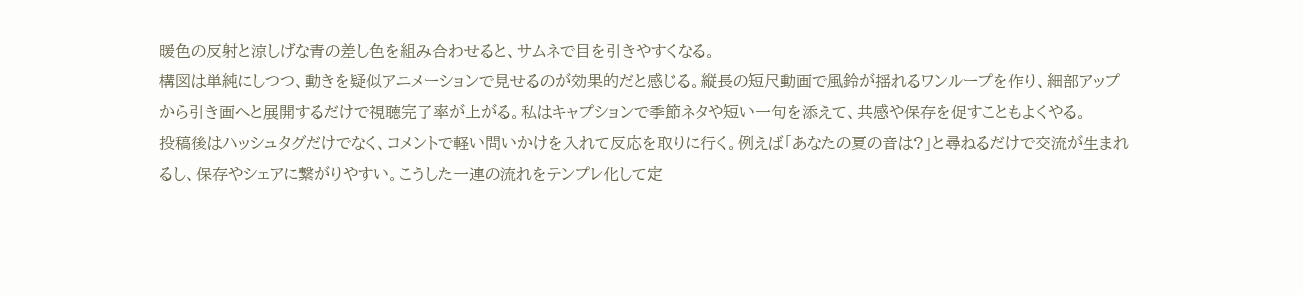暖色の反射と涼しげな青の差し色を組み合わせると、サムネで目を引きやすくなる。
構図は単純にしつつ、動きを疑似アニメーションで見せるのが効果的だと感じる。縦長の短尺動画で風鈴が揺れるワンループを作り、細部アップから引き画へと展開するだけで視聴完了率が上がる。私はキャプションで季節ネタや短い一句を添えて、共感や保存を促すこともよくやる。
投稿後はハッシュタグだけでなく、コメントで軽い問いかけを入れて反応を取りに行く。例えば「あなたの夏の音は?」と尋ねるだけで交流が生まれるし、保存やシェアに繋がりやすい。こうした一連の流れをテンプレ化して定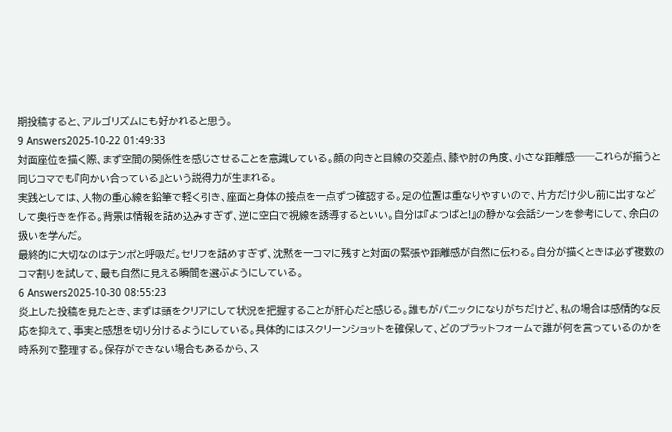期投稿すると、アルゴリズムにも好かれると思う。
9 Answers2025-10-22 01:49:33
対面座位を描く際、まず空間の関係性を感じさせることを意識している。顔の向きと目線の交差点、膝や肘の角度、小さな距離感──これらが揃うと同じコマでも『向かい合っている』という説得力が生まれる。
実践としては、人物の重心線を鉛筆で軽く引き、座面と身体の接点を一点ずつ確認する。足の位置は重なりやすいので、片方だけ少し前に出すなどして奥行きを作る。背景は情報を詰め込みすぎず、逆に空白で視線を誘導するといい。自分は『よつばと!』の静かな会話シーンを参考にして、余白の扱いを学んだ。
最終的に大切なのはテンポと呼吸だ。セリフを詰めすぎず、沈黙を一コマに残すと対面の緊張や距離感が自然に伝わる。自分が描くときは必ず複数のコマ割りを試して、最も自然に見える瞬間を選ぶようにしている。
6 Answers2025-10-30 08:55:23
炎上した投稿を見たとき、まずは頭をクリアにして状況を把握することが肝心だと感じる。誰もがパニックになりがちだけど、私の場合は感情的な反応を抑えて、事実と感想を切り分けるようにしている。具体的にはスクリーンショットを確保して、どのプラットフォームで誰が何を言っているのかを時系列で整理する。保存ができない場合もあるから、ス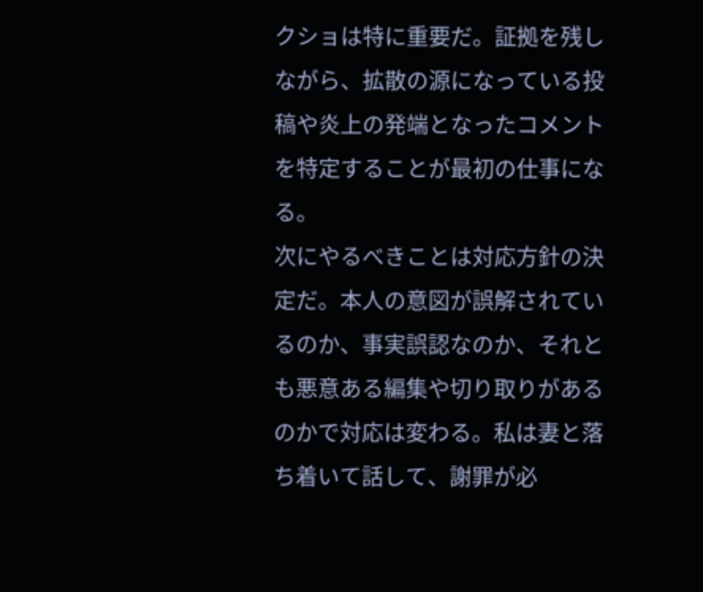クショは特に重要だ。証拠を残しながら、拡散の源になっている投稿や炎上の発端となったコメントを特定することが最初の仕事になる。
次にやるべきことは対応方針の決定だ。本人の意図が誤解されているのか、事実誤認なのか、それとも悪意ある編集や切り取りがあるのかで対応は変わる。私は妻と落ち着いて話して、謝罪が必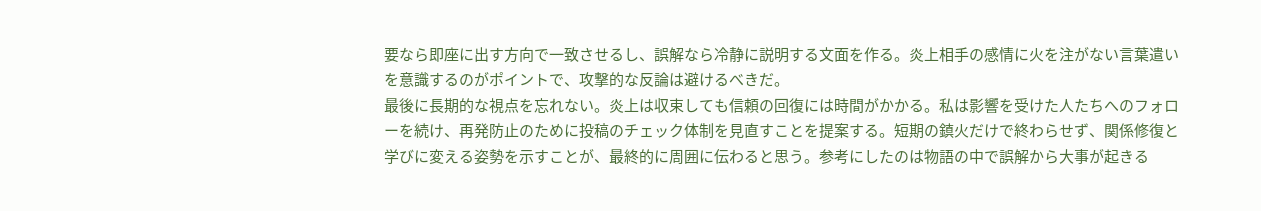要なら即座に出す方向で一致させるし、誤解なら冷静に説明する文面を作る。炎上相手の感情に火を注がない言葉遣いを意識するのがポイントで、攻撃的な反論は避けるべきだ。
最後に長期的な視点を忘れない。炎上は収束しても信頼の回復には時間がかかる。私は影響を受けた人たちへのフォローを続け、再発防止のために投稿のチェック体制を見直すことを提案する。短期の鎮火だけで終わらせず、関係修復と学びに変える姿勢を示すことが、最終的に周囲に伝わると思う。参考にしたのは物語の中で誤解から大事が起きる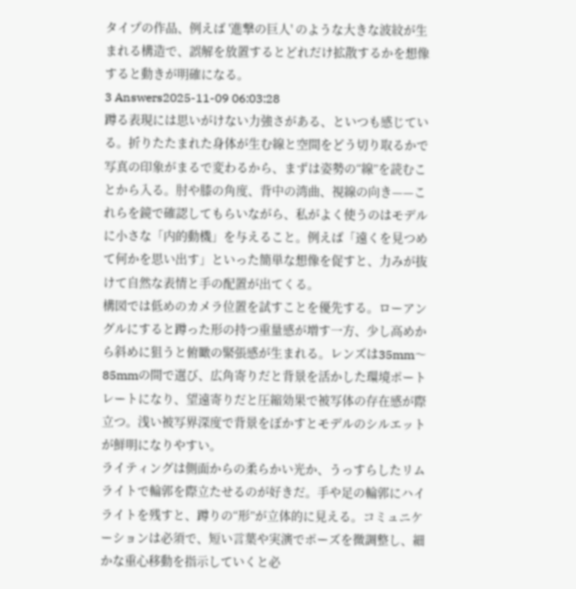タイプの作品、例えば '進撃の巨人' のような大きな波紋が生まれる構造で、誤解を放置するとどれだけ拡散するかを想像すると動きが明確になる。
3 Answers2025-11-09 06:03:28
蹲る表現には思いがけない力強さがある、といつも感じている。折りたたまれた身体が生む線と空間をどう切り取るかで写真の印象がまるで変わるから、まずは姿勢の“線”を読むことから入る。肘や膝の角度、背中の湾曲、視線の向き——これらを鏡で確認してもらいながら、私がよく使うのはモデルに小さな「内的動機」を与えること。例えば「遠くを見つめて何かを思い出す」といった簡単な想像を促すと、力みが抜けて自然な表情と手の配置が出てくる。
構図では低めのカメラ位置を試すことを優先する。ローアングルにすると蹲った形の持つ重量感が増す一方、少し高めから斜めに狙うと俯瞰の緊張感が生まれる。レンズは35mm〜85mmの間で選び、広角寄りだと背景を活かした環境ポートレートになり、望遠寄りだと圧縮効果で被写体の存在感が際立つ。浅い被写界深度で背景をぼかすとモデルのシルエットが鮮明になりやすい。
ライティングは側面からの柔らかい光か、うっすらしたリムライトで輪郭を際立たせるのが好きだ。手や足の輪郭にハイライトを残すと、蹲りの“形”が立体的に見える。コミュニケーションは必須で、短い言葉や実演でポーズを微調整し、細かな重心移動を指示していくと必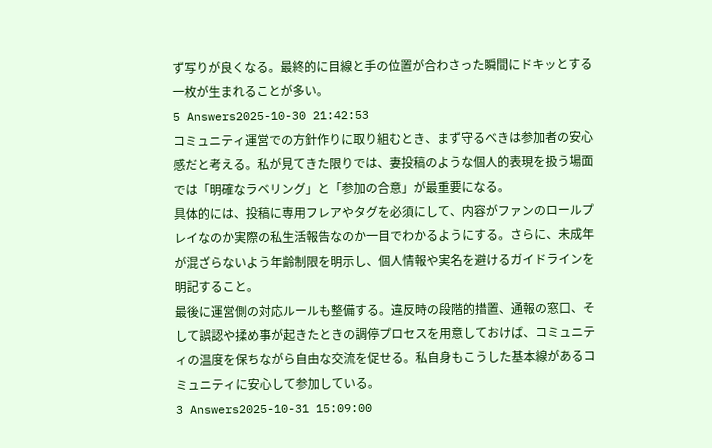ず写りが良くなる。最終的に目線と手の位置が合わさった瞬間にドキッとする一枚が生まれることが多い。
5 Answers2025-10-30 21:42:53
コミュニティ運営での方針作りに取り組むとき、まず守るべきは参加者の安心感だと考える。私が見てきた限りでは、妻投稿のような個人的表現を扱う場面では「明確なラベリング」と「参加の合意」が最重要になる。
具体的には、投稿に専用フレアやタグを必須にして、内容がファンのロールプレイなのか実際の私生活報告なのか一目でわかるようにする。さらに、未成年が混ざらないよう年齢制限を明示し、個人情報や実名を避けるガイドラインを明記すること。
最後に運営側の対応ルールも整備する。違反時の段階的措置、通報の窓口、そして誤認や揉め事が起きたときの調停プロセスを用意しておけば、コミュニティの温度を保ちながら自由な交流を促せる。私自身もこうした基本線があるコミュニティに安心して参加している。
3 Answers2025-10-31 15:09:00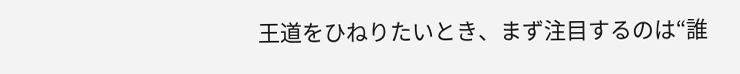王道をひねりたいとき、まず注目するのは“誰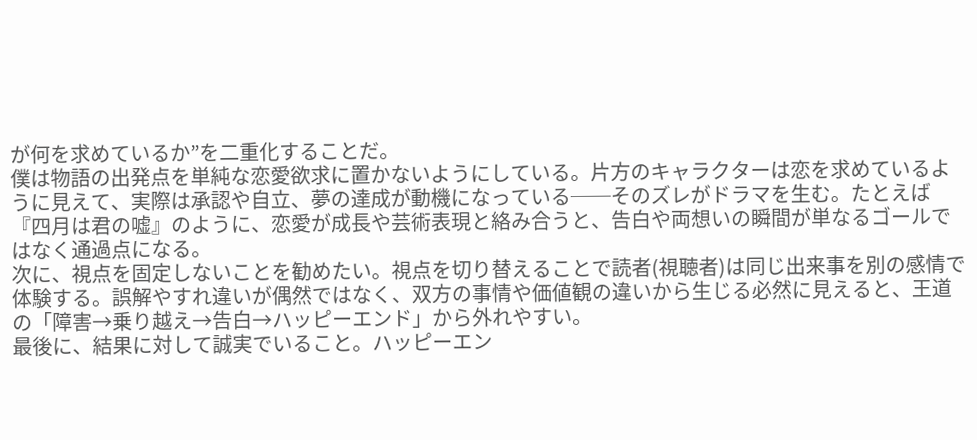が何を求めているか”を二重化することだ。
僕は物語の出発点を単純な恋愛欲求に置かないようにしている。片方のキャラクターは恋を求めているように見えて、実際は承認や自立、夢の達成が動機になっている──そのズレがドラマを生む。たとえば『四月は君の嘘』のように、恋愛が成長や芸術表現と絡み合うと、告白や両想いの瞬間が単なるゴールではなく通過点になる。
次に、視点を固定しないことを勧めたい。視点を切り替えることで読者(視聴者)は同じ出来事を別の感情で体験する。誤解やすれ違いが偶然ではなく、双方の事情や価値観の違いから生じる必然に見えると、王道の「障害→乗り越え→告白→ハッピーエンド」から外れやすい。
最後に、結果に対して誠実でいること。ハッピーエン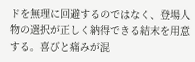ドを無理に回避するのではなく、登場人物の選択が正しく納得できる結末を用意する。喜びと痛みが混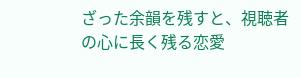ざった余韻を残すと、視聴者の心に長く残る恋愛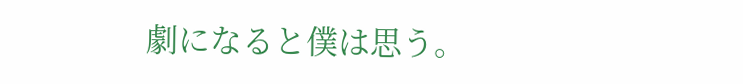劇になると僕は思う。